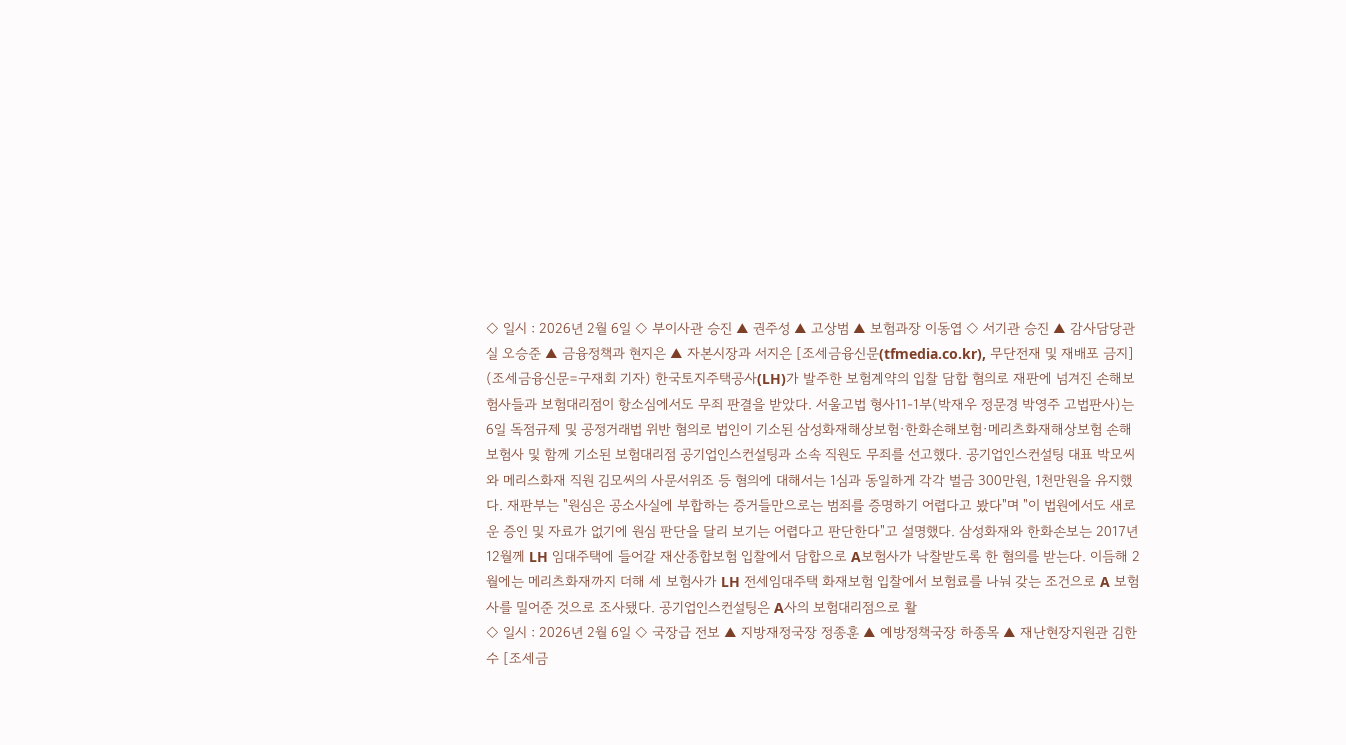◇ 일시 : 2026년 2월 6일 ◇ 부이사관 승진 ▲ 권주성 ▲ 고상범 ▲ 보험과장 이동엽 ◇ 서기관 승진 ▲ 감사담당관실 오승준 ▲ 금융정책과 현지은 ▲ 자본시장과 서지은 [조세금융신문(tfmedia.co.kr), 무단전재 및 재배포 금지]
(조세금융신문=구재회 기자) 한국토지주택공사(LH)가 발주한 보험계약의 입찰 담합 혐의로 재판에 넘겨진 손해보험사들과 보험대리점이 항소심에서도 무죄 판결을 받았다. 서울고법 형사11-1부(박재우 정문경 박영주 고법판사)는 6일 독점규제 및 공정거래법 위반 혐의로 법인이 기소된 삼성화재해상보험·한화손해보험·메리츠화재해상보험 손해보험사 및 함께 기소된 보험대리점 공기업인스컨설팅과 소속 직원도 무죄를 선고했다. 공기업인스컨설팅 대표 박모씨와 메리스화재 직원 김모씨의 사문서위조 등 혐의에 대해서는 1심과 동일하게 각각 벌금 300만원, 1천만원을 유지했다. 재판부는 "원심은 공소사실에 부합하는 증거들만으로는 범죄를 증명하기 어렵다고 봤다"며 "이 법원에서도 새로운 증인 및 자료가 없기에 원심 판단을 달리 보기는 어렵다고 판단한다"고 설명했다. 삼성화재와 한화손보는 2017년 12월께 LH 임대주택에 들어갈 재산종합보험 입찰에서 담합으로 A보험사가 낙찰받도록 한 혐의를 받는다. 이듬해 2월에는 메리츠화재까지 더해 세 보험사가 LH 전세임대주택 화재보험 입찰에서 보험료를 나눠 갖는 조건으로 A 보험사를 밀어준 것으로 조사됐다. 공기업인스컨설팅은 A사의 보험대리점으로 활
◇ 일시 : 2026년 2월 6일 ◇ 국장급 전보 ▲ 지방재정국장 정종훈 ▲ 예방정책국장 하종목 ▲ 재난현장지원관 김한수 [조세금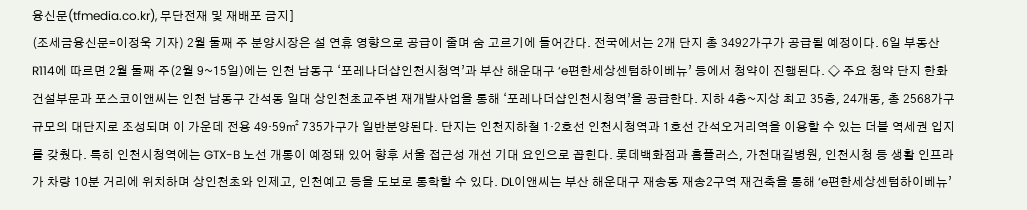융신문(tfmedia.co.kr), 무단전재 및 재배포 금지]
(조세금융신문=이정욱 기자) 2월 둘째 주 분양시장은 설 연휴 영향으로 공급이 줄며 숨 고르기에 들어간다. 전국에서는 2개 단지 총 3492가구가 공급될 예정이다. 6일 부동산R114에 따르면 2월 둘째 주(2월 9~15일)에는 인천 남동구 ‘포레나더샵인천시청역’과 부산 해운대구 ‘e편한세상센텀하이베뉴’ 등에서 청약이 진행된다. ◇ 주요 청약 단지 한화 건설부문과 포스코이앤씨는 인천 남동구 간석동 일대 상인천초교주변 재개발사업을 통해 ‘포레나더샵인천시청역’을 공급한다. 지하 4층~지상 최고 35층, 24개동, 총 2568가구 규모의 대단지로 조성되며 이 가운데 전용 49·59㎡ 735가구가 일반분양된다. 단지는 인천지하철 1·2호선 인천시청역과 1호선 간석오거리역을 이용할 수 있는 더블 역세권 입지를 갖췄다. 특히 인천시청역에는 GTX-B 노선 개통이 예정돼 있어 향후 서울 접근성 개선 기대 요인으로 꼽힌다. 롯데백화점과 홈플러스, 가천대길병원, 인천시청 등 생활 인프라가 차량 10분 거리에 위치하며 상인천초와 인제고, 인천예고 등을 도보로 통학할 수 있다. DL이앤씨는 부산 해운대구 재송동 재송2구역 재건축을 통해 ‘e편한세상센텀하이베뉴’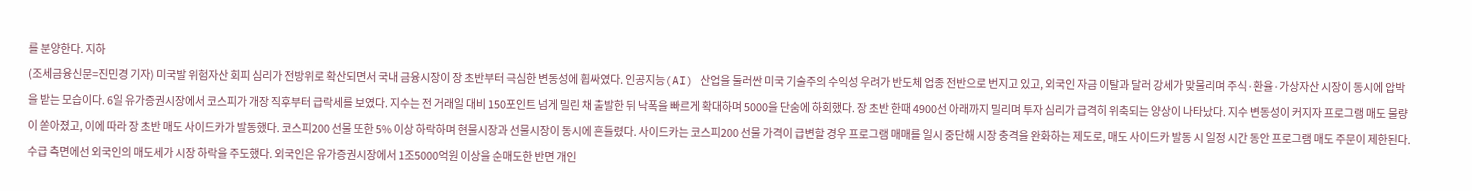를 분양한다. 지하
(조세금융신문=진민경 기자) 미국발 위험자산 회피 심리가 전방위로 확산되면서 국내 금융시장이 장 초반부터 극심한 변동성에 휩싸였다. 인공지능(AI) 산업을 둘러싼 미국 기술주의 수익성 우려가 반도체 업종 전반으로 번지고 있고, 외국인 자금 이탈과 달러 강세가 맞물리며 주식·환율·가상자산 시장이 동시에 압박을 받는 모습이다. 6일 유가증권시장에서 코스피가 개장 직후부터 급락세를 보였다. 지수는 전 거래일 대비 150포인트 넘게 밀린 채 출발한 뒤 낙폭을 빠르게 확대하며 5000을 단숨에 하회했다. 장 초반 한때 4900선 아래까지 밀리며 투자 심리가 급격히 위축되는 양상이 나타났다. 지수 변동성이 커지자 프로그램 매도 물량이 쏟아졌고, 이에 따라 장 초반 매도 사이드카가 발동했다. 코스피200 선물 또한 5% 이상 하락하며 현물시장과 선물시장이 동시에 흔들렸다. 사이드카는 코스피200 선물 가격이 급변할 경우 프로그램 매매를 일시 중단해 시장 충격을 완화하는 제도로, 매도 사이드카 발동 시 일정 시간 동안 프로그램 매도 주문이 제한된다. 수급 측면에선 외국인의 매도세가 시장 하락을 주도했다. 외국인은 유가증권시장에서 1조5000억원 이상을 순매도한 반면 개인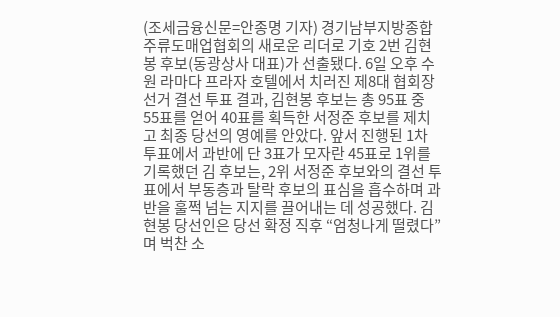(조세금융신문=안종명 기자) 경기남부지방종합주류도매업협회의 새로운 리더로 기호 2번 김현봉 후보(동광상사 대표)가 선출됐다. 6일 오후 수원 라마다 프라자 호텔에서 치러진 제8대 협회장 선거 결선 투표 결과, 김현봉 후보는 총 95표 중 55표를 얻어 40표를 획득한 서정준 후보를 제치고 최종 당선의 영예를 안았다. 앞서 진행된 1차 투표에서 과반에 단 3표가 모자란 45표로 1위를 기록했던 김 후보는, 2위 서정준 후보와의 결선 투표에서 부동층과 탈락 후보의 표심을 흡수하며 과반을 훌쩍 넘는 지지를 끌어내는 데 성공했다. 김현봉 당선인은 당선 확정 직후 “엄청나게 떨렸다”며 벅찬 소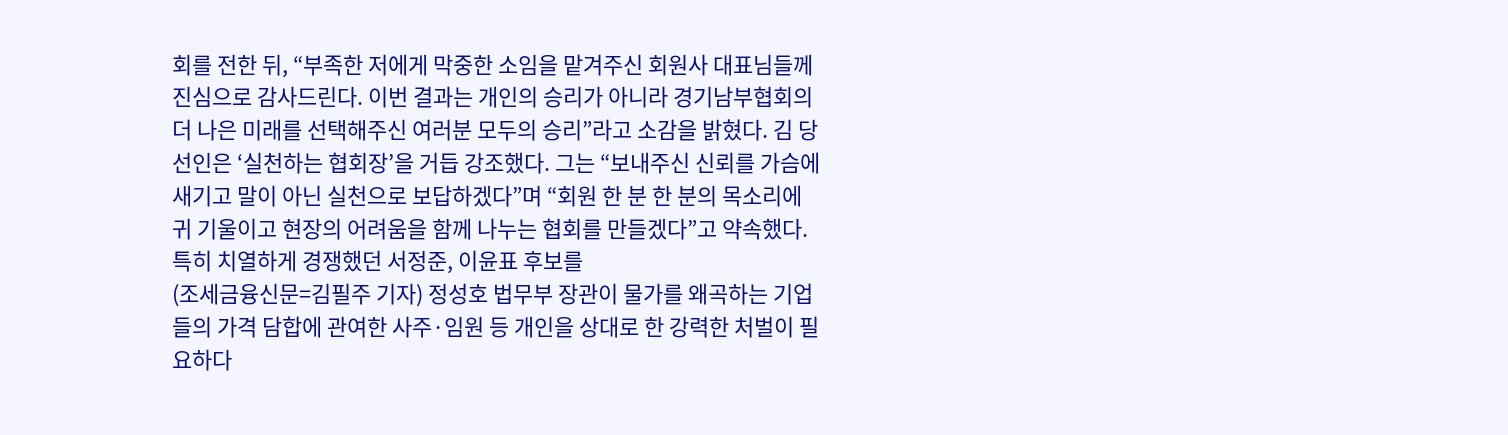회를 전한 뒤, “부족한 저에게 막중한 소임을 맡겨주신 회원사 대표님들께 진심으로 감사드린다. 이번 결과는 개인의 승리가 아니라 경기남부협회의 더 나은 미래를 선택해주신 여러분 모두의 승리”라고 소감을 밝혔다. 김 당선인은 ‘실천하는 협회장’을 거듭 강조했다. 그는 “보내주신 신뢰를 가슴에 새기고 말이 아닌 실천으로 보답하겠다”며 “회원 한 분 한 분의 목소리에 귀 기울이고 현장의 어려움을 함께 나누는 협회를 만들겠다”고 약속했다. 특히 치열하게 경쟁했던 서정준, 이윤표 후보를
(조세금융신문=김필주 기자) 정성호 법무부 장관이 물가를 왜곡하는 기업들의 가격 담합에 관여한 사주·임원 등 개인을 상대로 한 강력한 처벌이 필요하다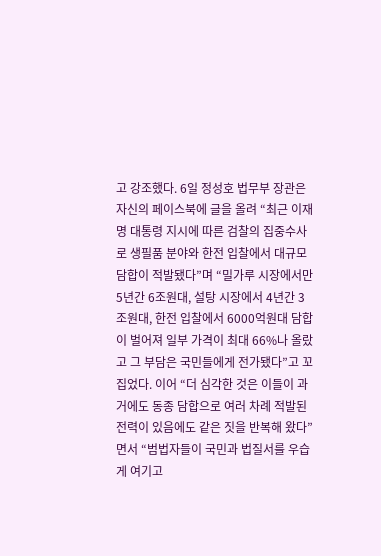고 강조했다. 6일 정성호 법무부 장관은 자신의 페이스북에 글을 올려 “최근 이재명 대통령 지시에 따른 검찰의 집중수사로 생필품 분야와 한전 입찰에서 대규모 담합이 적발됐다”며 “밀가루 시장에서만 5년간 6조원대, 설탕 시장에서 4년간 3조원대, 한전 입찰에서 6000억원대 담합이 벌어져 일부 가격이 최대 66%나 올랐고 그 부담은 국민들에게 전가됐다”고 꼬집었다. 이어 “더 심각한 것은 이들이 과거에도 동종 담합으로 여러 차례 적발된 전력이 있음에도 같은 짓을 반복해 왔다”면서 “범법자들이 국민과 법질서를 우습게 여기고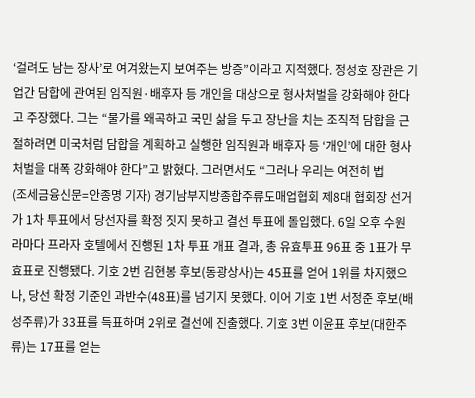‘걸려도 남는 장사’로 여겨왔는지 보여주는 방증”이라고 지적했다. 정성호 장관은 기업간 담합에 관여된 임직원·배후자 등 개인을 대상으로 형사처벌을 강화해야 한다고 주장했다. 그는 “물가를 왜곡하고 국민 삶을 두고 장난을 치는 조직적 담합을 근절하려면 미국처럼 담합을 계획하고 실행한 임직원과 배후자 등 ‘개인’에 대한 형사처벌을 대폭 강화해야 한다”고 밝혔다. 그러면서도 “그러나 우리는 여전히 법
(조세금융신문=안종명 기자) 경기남부지방종합주류도매업협회 제8대 협회장 선거가 1차 투표에서 당선자를 확정 짓지 못하고 결선 투표에 돌입했다. 6일 오후 수원 라마다 프라자 호텔에서 진행된 1차 투표 개표 결과, 총 유효투표 96표 중 1표가 무효표로 진행됐다. 기호 2번 김현봉 후보(동광상사)는 45표를 얻어 1위를 차지했으나, 당선 확정 기준인 과반수(48표)를 넘기지 못했다. 이어 기호 1번 서정준 후보(배성주류)가 33표를 득표하며 2위로 결선에 진출했다. 기호 3번 이윤표 후보(대한주류)는 17표를 얻는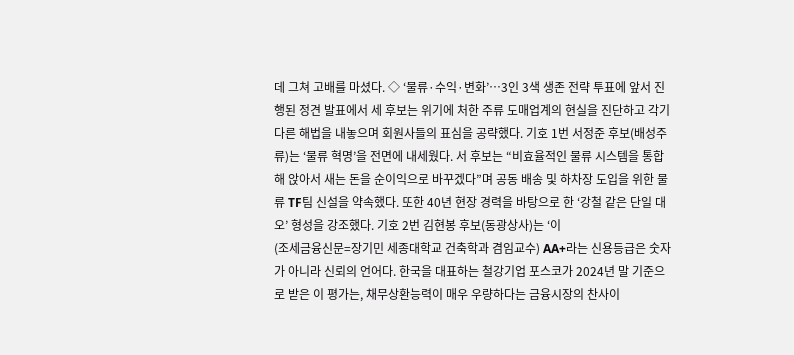데 그쳐 고배를 마셨다. ◇ ‘물류·수익·변화’…3인 3색 생존 전략 투표에 앞서 진행된 정견 발표에서 세 후보는 위기에 처한 주류 도매업계의 현실을 진단하고 각기 다른 해법을 내놓으며 회원사들의 표심을 공략했다. 기호 1번 서정준 후보(배성주류)는 ‘물류 혁명’을 전면에 내세웠다. 서 후보는 “비효율적인 물류 시스템을 통합해 앉아서 새는 돈을 순이익으로 바꾸겠다”며 공동 배송 및 하차장 도입을 위한 물류 TF팀 신설을 약속했다. 또한 40년 현장 경력을 바탕으로 한 ‘강철 같은 단일 대오’ 형성을 강조했다. 기호 2번 김현봉 후보(동광상사)는 ‘이
(조세금융신문=장기민 세종대학교 건축학과 겸임교수) AA+라는 신용등급은 숫자가 아니라 신뢰의 언어다. 한국을 대표하는 철강기업 포스코가 2024년 말 기준으로 받은 이 평가는, 채무상환능력이 매우 우량하다는 금융시장의 찬사이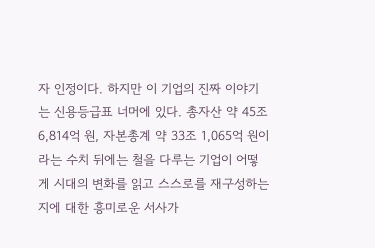자 인정이다. 하지만 이 기업의 진짜 이야기는 신용등급표 너머에 있다. 총자산 약 45조 6,814억 원, 자본총계 약 33조 1,065억 원이라는 수치 뒤에는 철을 다루는 기업이 어떻게 시대의 변화를 읽고 스스로를 재구성하는지에 대한 흥미로운 서사가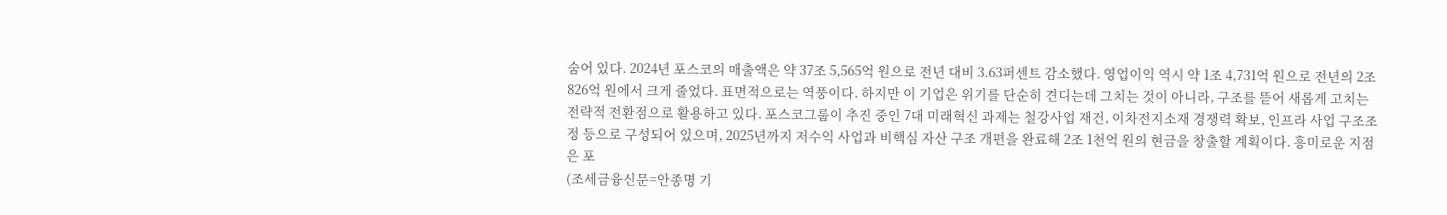숨어 있다. 2024년 포스코의 매출액은 약 37조 5,565억 원으로 전년 대비 3.63퍼센트 감소했다. 영업이익 역시 약 1조 4,731억 원으로 전년의 2조 826억 원에서 크게 줄었다. 표면적으로는 역풍이다. 하지만 이 기업은 위기를 단순히 견디는데 그치는 것이 아니라, 구조를 뜯어 새롭게 고치는 전략적 전환점으로 활용하고 있다. 포스코그룹이 추진 중인 7대 미래혁신 과제는 철강사업 재건, 이차전지소재 경쟁력 확보, 인프라 사업 구조조정 등으로 구성되어 있으며, 2025년까지 저수익 사업과 비핵심 자산 구조 개편을 완료해 2조 1천억 원의 현금을 창출할 계획이다. 흥미로운 지점은 포
(조세금융신문=안종명 기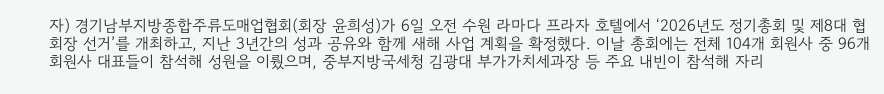자) 경기남부지방종합주류도매업협회(회장 윤희성)가 6일 오전 수원 라마다 프라자 호텔에서 ‘2026년도 정기총회 및 제8대 협회장 선거’를 개최하고, 지난 3년간의 성과 공유와 함께 새해 사업 계획을 확정했다. 이날 총회에는 전체 104개 회원사 중 96개 회원사 대표들이 참석해 성원을 이뤘으며, 중부지방국세청 김광대 부가가치세과장 등 주요 내빈이 참석해 자리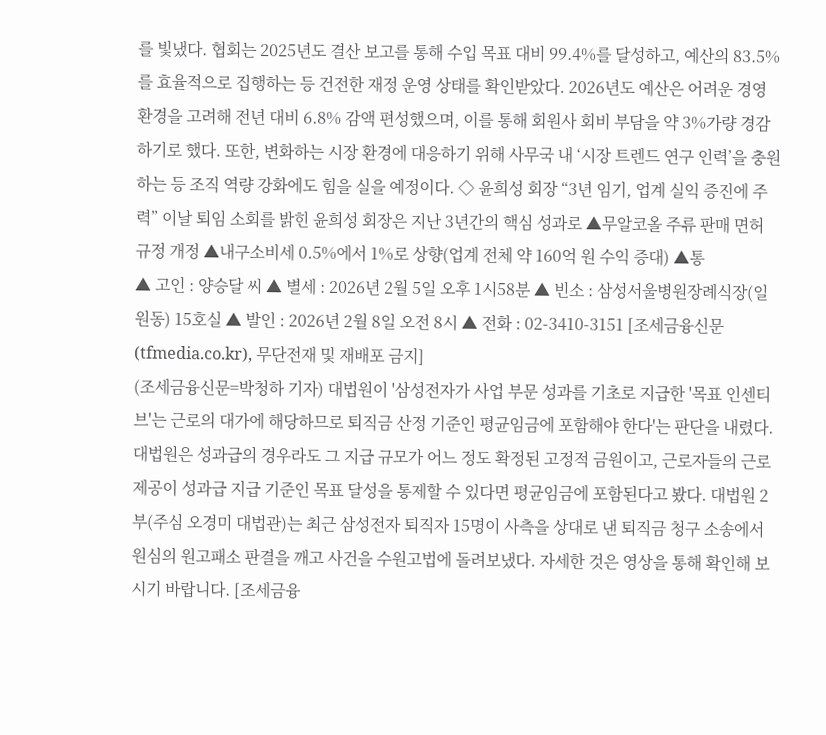를 빛냈다. 협회는 2025년도 결산 보고를 통해 수입 목표 대비 99.4%를 달성하고, 예산의 83.5%를 효율적으로 집행하는 등 건전한 재정 운영 상태를 확인받았다. 2026년도 예산은 어려운 경영 환경을 고려해 전년 대비 6.8% 감액 편성했으며, 이를 통해 회원사 회비 부담을 약 3%가량 경감하기로 했다. 또한, 변화하는 시장 환경에 대응하기 위해 사무국 내 ‘시장 트렌드 연구 인력’을 충원하는 등 조직 역량 강화에도 힘을 실을 예정이다. ◇ 윤희성 회장 “3년 임기, 업계 실익 증진에 주력” 이날 퇴임 소회를 밝힌 윤희성 회장은 지난 3년간의 핵심 성과로 ▲무알코올 주류 판매 면허 규정 개정 ▲내구소비세 0.5%에서 1%로 상향(업계 전체 약 160억 원 수익 증대) ▲통
▲ 고인 : 양승달 씨 ▲ 별세 : 2026년 2월 5일 오후 1시58분 ▲ 빈소 : 삼성서울병원장례식장(일원동) 15호실 ▲ 발인 : 2026년 2월 8일 오전 8시 ▲ 전화 : 02-3410-3151 [조세금융신문(tfmedia.co.kr), 무단전재 및 재배포 금지]
(조세금융신문=박청하 기자) 대법원이 '삼성전자가 사업 부문 성과를 기초로 지급한 '목표 인센티브'는 근로의 대가에 해당하므로 퇴직금 산정 기준인 평균임금에 포함해야 한다'는 판단을 내렸다. 대법원은 성과급의 경우라도 그 지급 규모가 어느 정도 확정된 고정적 금원이고, 근로자들의 근로 제공이 성과급 지급 기준인 목표 달성을 통제할 수 있다면 평균임금에 포함된다고 봤다. 대법원 2부(주심 오경미 대법관)는 최근 삼성전자 퇴직자 15명이 사측을 상대로 낸 퇴직금 청구 소송에서 원심의 원고패소 판결을 깨고 사건을 수원고법에 돌려보냈다. 자세한 것은 영상을 통해 확인해 보시기 바랍니다. [조세금융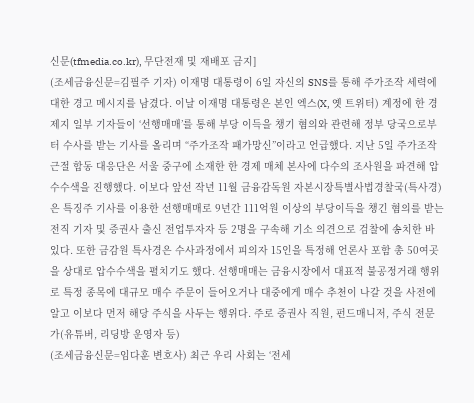신문(tfmedia.co.kr), 무단전재 및 재배포 금지]
(조세금융신문=김필주 기자) 이재명 대통령이 6일 자신의 SNS를 통해 주가조작 세력에 대한 경고 메시지를 남겼다. 이날 이재명 대통령은 본인 엑스(X, 옛 트위터) 계정에 한 경제지 일부 기자들이 ‘선행매매’를 통해 부당 이득을 챙기 혐의와 관련해 정부 당국으로부터 수사를 받는 기사를 올리며 “주가조작 패가망신”이라고 언급했다. 지난 5일 주가조작 근절 합동 대응단은 서울 중구에 소재한 한 경제 매체 본사에 다수의 조사원을 파견해 압수수색을 진행했다. 이보다 앞선 작년 11월 금융감독원 자본시장특별사법경찰국(특사경)은 특징주 기사를 이용한 선행매매로 9년간 111억원 이상의 부당이득을 챙긴 혐의를 받는 전직 기자 및 증권사 출신 전업투자자 등 2명을 구속해 기소 의견으로 검찰에 송치한 바 있다. 또한 금감원 특사경은 수사과정에서 피의자 15인을 특정해 언론사 포함 총 50여곳을 상대로 압수수색을 펼치기도 했다. 선행매매는 금융시장에서 대표적 불공정거래 행위로 특정 종목에 대규모 매수 주문이 들어오거나 대중에게 매수 추천이 나갈 것을 사전에 알고 이보다 먼저 해당 주식을 사두는 행위다. 주로 증권사 직원, 펀드매니저, 주식 전문가(유튜버, 리딩방 운영자 등)
(조세금융신문=임다훈 변호사) 최근 우리 사회는 ‘전세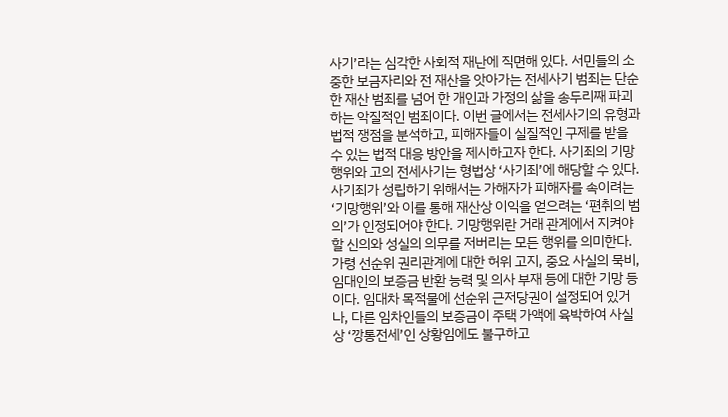사기’라는 심각한 사회적 재난에 직면해 있다. 서민들의 소중한 보금자리와 전 재산을 앗아가는 전세사기 범죄는 단순한 재산 범죄를 넘어 한 개인과 가정의 삶을 송두리째 파괴하는 악질적인 범죄이다. 이번 글에서는 전세사기의 유형과 법적 쟁점을 분석하고, 피해자들이 실질적인 구제를 받을 수 있는 법적 대응 방안을 제시하고자 한다. 사기죄의 기망행위와 고의 전세사기는 형법상 ‘사기죄’에 해당할 수 있다. 사기죄가 성립하기 위해서는 가해자가 피해자를 속이려는 ‘기망행위’와 이를 통해 재산상 이익을 얻으려는 ‘편취의 범의’가 인정되어야 한다. 기망행위란 거래 관계에서 지켜야 할 신의와 성실의 의무를 저버리는 모든 행위를 의미한다. 가령 선순위 권리관계에 대한 허위 고지, 중요 사실의 묵비, 임대인의 보증금 반환 능력 및 의사 부재 등에 대한 기망 등이다. 임대차 목적물에 선순위 근저당권이 설정되어 있거나, 다른 임차인들의 보증금이 주택 가액에 육박하여 사실상 ‘깡통전세’인 상황임에도 불구하고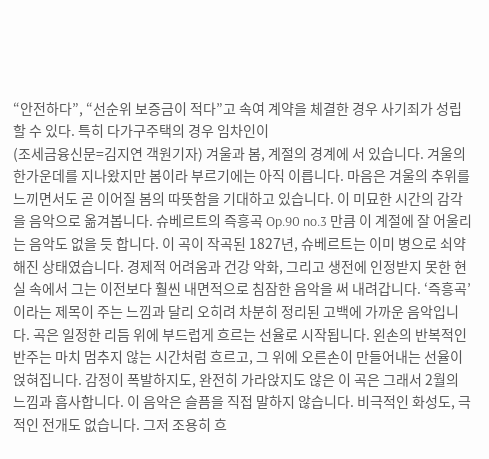“안전하다”, “선순위 보증금이 적다”고 속여 계약을 체결한 경우 사기죄가 성립할 수 있다. 특히 다가구주택의 경우 임차인이
(조세금융신문=김지연 객원기자) 겨울과 봄, 계절의 경계에 서 있습니다. 겨울의 한가운데를 지나왔지만 봄이라 부르기에는 아직 이릅니다. 마음은 겨울의 추위를 느끼면서도 곧 이어질 봄의 따뜻함을 기대하고 있습니다. 이 미묘한 시간의 감각을 음악으로 옮겨봅니다. 슈베르트의 즉흥곡 Op.90 no.3 만큼 이 계절에 잘 어울리는 음악도 없을 듯 합니다. 이 곡이 작곡된 1827년, 슈베르트는 이미 병으로 쇠약해진 상태였습니다. 경제적 어려움과 건강 악화, 그리고 생전에 인정받지 못한 현실 속에서 그는 이전보다 훨씬 내면적으로 침잠한 음악을 써 내려갑니다. ‘즉흥곡’이라는 제목이 주는 느낌과 달리 오히려 차분히 정리된 고백에 가까운 음악입니다. 곡은 일정한 리듬 위에 부드럽게 흐르는 선율로 시작됩니다. 왼손의 반복적인 반주는 마치 멈추지 않는 시간처럼 흐르고, 그 위에 오른손이 만들어내는 선율이 얹혀집니다. 감정이 폭발하지도, 완전히 가라앉지도 않은 이 곡은 그래서 2월의 느낌과 흡사합니다. 이 음악은 슬픔을 직접 말하지 않습니다. 비극적인 화성도, 극적인 전개도 없습니다. 그저 조용히 흐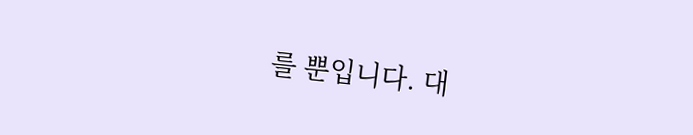를 뿐입니다. 대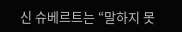신 슈베르트는 “말하지 못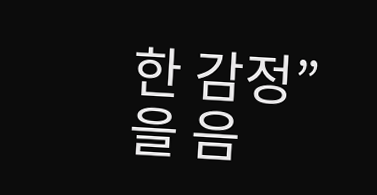한 감정”을 음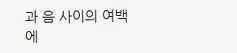과 음 사이의 여백에